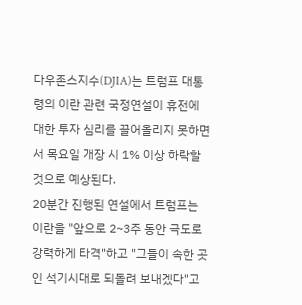다우존스지수(DJIA)는 트럼프 대통령의 이란 관련 국정연설이 휴전에 대한 투자 심리를 끌어올리지 못하면서 목요일 개장 시 1% 이상 하락할 것으로 예상된다.
20분간 진행된 연설에서 트럼프는 이란을 "앞으로 2~3주 동안 극도로 강력하게 타격"하고 "그들이 속한 곳인 석기시대로 되돌려 보내겠다"고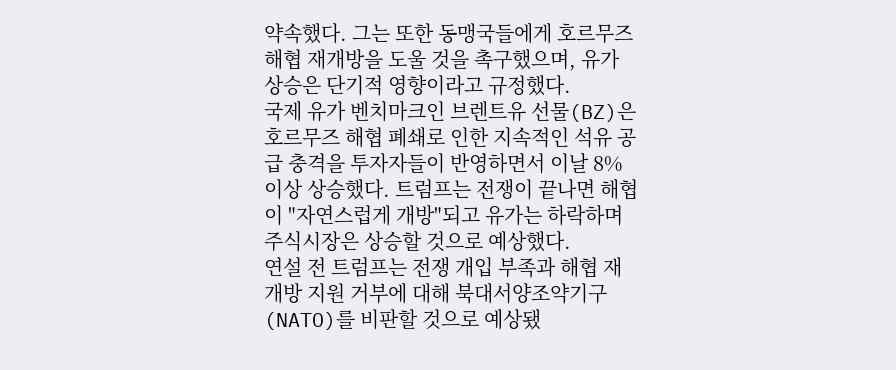약속했다. 그는 또한 동맹국들에게 호르무즈 해협 재개방을 도울 것을 촉구했으며, 유가 상승은 단기적 영향이라고 규정했다.
국제 유가 벤치마크인 브렌트유 선물(BZ)은 호르무즈 해협 폐쇄로 인한 지속적인 석유 공급 충격을 투자자들이 반영하면서 이날 8% 이상 상승했다. 트럼프는 전쟁이 끝나면 해협이 "자연스럽게 개방"되고 유가는 하락하며 주식시장은 상승할 것으로 예상했다.
연설 전 트럼프는 전쟁 개입 부족과 해협 재개방 지원 거부에 대해 북대서양조약기구(NATO)를 비판할 것으로 예상됐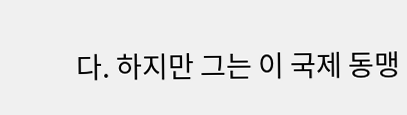다. 하지만 그는 이 국제 동맹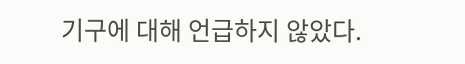기구에 대해 언급하지 않았다.